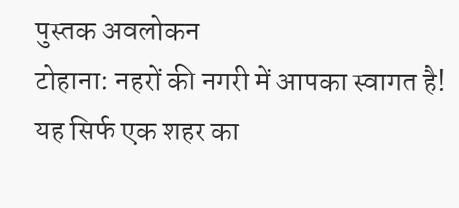पुस्तक अवलोकन
टोहाना: नहरों की नगरी में आपका स्वागत है!
यह सिर्फ एक शहर का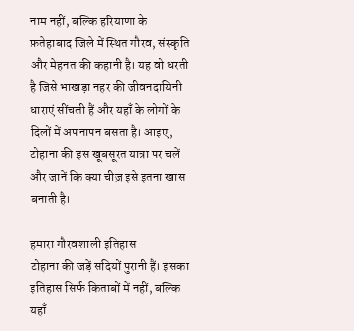नाम नहीं, बल्कि हरियाणा के फ़तेहाबाद जिले में स्थित गौरव, संस्कृति और मेहनत की कहानी है। यह वो धरती है जिसे भाखड़ा नहर की जीवनदायिनी धाराएं सींचती हैं और यहाँ के लोगों के दिलों में अपनापन बसता है। आइए, टोहाना की इस खूबसूरत यात्रा पर चलें और जानें कि क्या चीज़ इसे इतना खास बनाती है।

हमारा गौरवशाली इतिहास
टोहाना की जड़ें सदियों पुरानी हैं। इसका इतिहास सिर्फ किताबों में नहीं, बल्कि यहाँ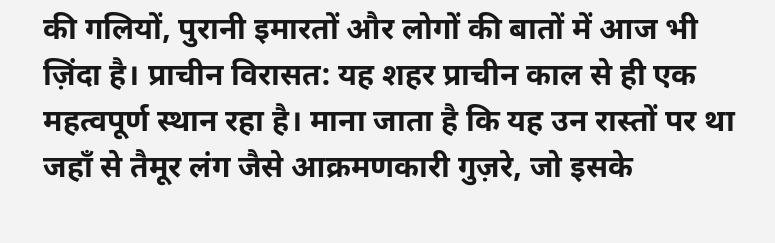की गलियों, पुरानी इमारतों और लोगों की बातों में आज भी ज़िंदा है। प्राचीन विरासत: यह शहर प्राचीन काल से ही एक महत्वपूर्ण स्थान रहा है। माना जाता है कि यह उन रास्तों पर था जहाँ से तैमूर लंग जैसे आक्रमणकारी गुज़रे, जो इसके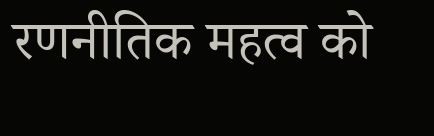रणनीतिक महत्व को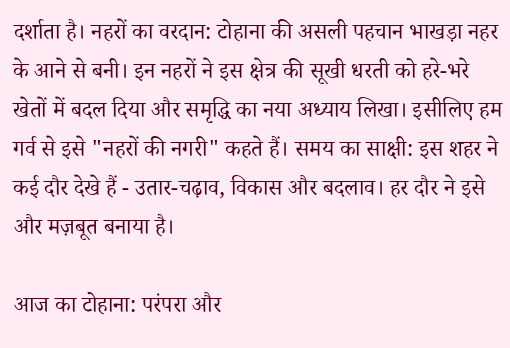दर्शाता है। नहरों का वरदान: टोहाना की असली पहचान भाखड़ा नहर के आने से बनी। इन नहरों ने इस क्षेत्र की सूखी धरती को हरे-भरे खेतों में बदल दिया और समृद्धि का नया अध्याय लिखा। इसीलिए हम गर्व से इसे "नहरों की नगरी" कहते हैं। समय का साक्षी: इस शहर ने कई दौर देखे हैं - उतार-चढ़ाव, विकास और बदलाव। हर दौर ने इसे और मज़बूत बनाया है।

आज का टोहाना: परंपरा और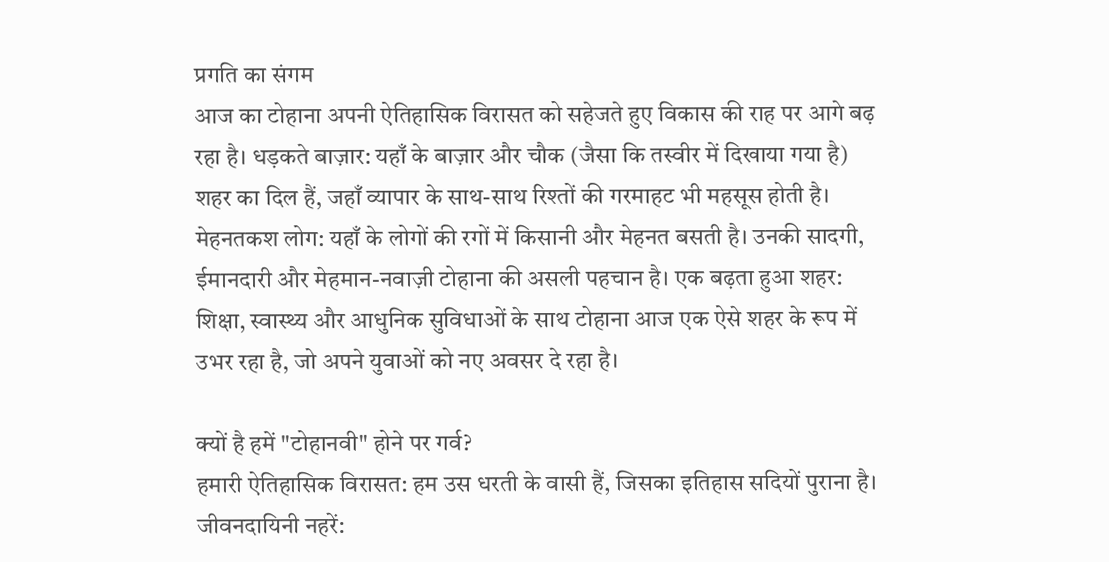प्रगति का संगम
आज का टोहाना अपनी ऐतिहासिक विरासत को सहेजते हुए विकास की राह पर आगे बढ़ रहा है। धड़कते बाज़ार: यहाँ के बाज़ार और चौक (जैसा कि तस्वीर में दिखाया गया है) शहर का दिल हैं, जहाँ व्यापार के साथ-साथ रिश्तों की गरमाहट भी महसूस होती है। मेहनतकश लोग: यहाँ के लोगों की रगों में किसानी और मेहनत बसती है। उनकी सादगी, ईमानदारी और मेहमान-नवाज़ी टोहाना की असली पहचान है। एक बढ़ता हुआ शहर: शिक्षा, स्वास्थ्य और आधुनिक सुविधाओं के साथ टोहाना आज एक ऐसे शहर के रूप में उभर रहा है, जो अपने युवाओं को नए अवसर दे रहा है।

क्यों है हमें "टोहानवी" होने पर गर्व?
हमारी ऐतिहासिक विरासत: हम उस धरती के वासी हैं, जिसका इतिहास सदियों पुराना है। जीवनदायिनी नहरें: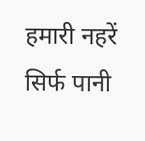हमारी नहरें सिर्फ पानी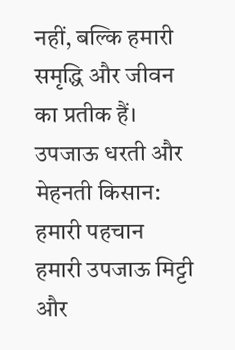नहीं, बल्कि हमारी समृद्धि और जीवन का प्रतीक हैं। उपजाऊ धरती और मेहनती किसान: हमारी पहचान हमारी उपजाऊ मिट्टी और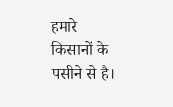हमारे किसानों के पसीने से है।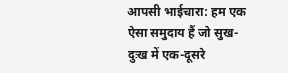आपसी भाईचारा: हम एक ऐसा समुदाय हैं जो सुख-दुःख में एक-दूसरे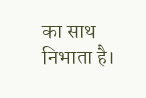का साथ निभाता है।